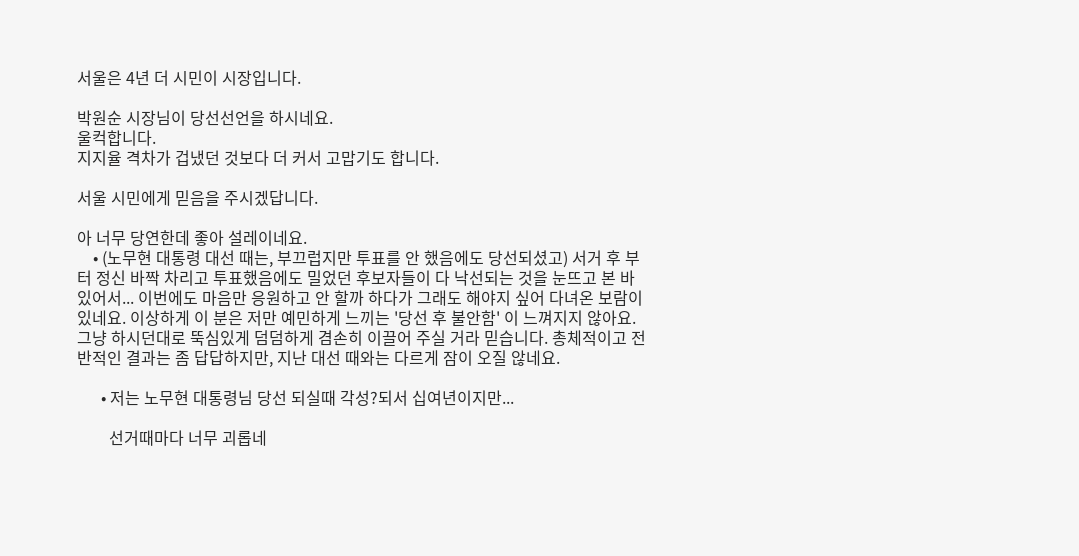서울은 4년 더 시민이 시장입니다.

박원순 시장님이 당선선언을 하시네요.
울컥합니다.
지지율 격차가 겁냈던 것보다 더 커서 고맙기도 합니다.

서울 시민에게 믿음을 주시겠답니다.

아 너무 당연한데 좋아 설레이네요.
    • (노무현 대통령 대선 때는, 부끄럽지만 투표를 안 했음에도 당선되셨고) 서거 후 부터 정신 바짝 차리고 투표했음에도 밀었던 후보자들이 다 낙선되는 것을 눈뜨고 본 바 있어서... 이번에도 마음만 응원하고 안 할까 하다가 그래도 해야지 싶어 다녀온 보람이 있네요. 이상하게 이 분은 저만 예민하게 느끼는 '당선 후 불안함' 이 느껴지지 않아요. 그냥 하시던대로 뚝심있게 덤덤하게 겸손히 이끌어 주실 거라 믿습니다. 총체적이고 전반적인 결과는 좀 답답하지만, 지난 대선 때와는 다르게 잠이 오질 않네요.

      • 저는 노무현 대통령님 당선 되실때 각성?되서 십여년이지만...

        선거때마다 너무 괴롭네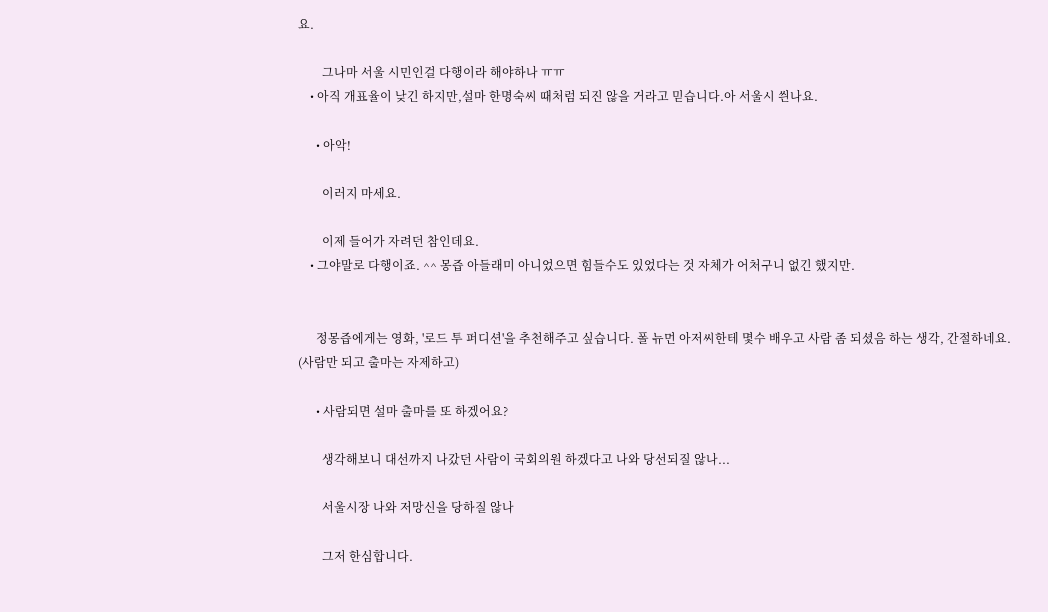요.

        그나마 서울 시민인걸 다행이라 해야하나 ㅠㅠ
    • 아직 개표율이 낮긴 하지만,설마 한명숙씨 때처럼 되진 않을 거라고 믿습니다.아 서울시 씐나요.

      • 아악!

        이러지 마세요.

        이제 들어가 자려던 참인데요.
    • 그야말로 다행이죠. ^^ 몽즙 아들래미 아니었으면 힘들수도 있었다는 것 자체가 어처구니 없긴 했지만.


      정몽즙에게는 영화, '로드 투 퍼디션'을 추천해주고 싶습니다. 폴 뉴먼 아저씨한테 몇수 배우고 사람 좀 되셨음 하는 생각, 간절하네요. (사람만 되고 출마는 자제하고)

      • 사람되면 설마 출마를 또 하겠어요?

        생각해보니 대선까지 나갔던 사람이 국회의원 하겠다고 나와 당선되질 않나...

        서울시장 나와 저망신을 당하질 않나

        그저 한심합니다.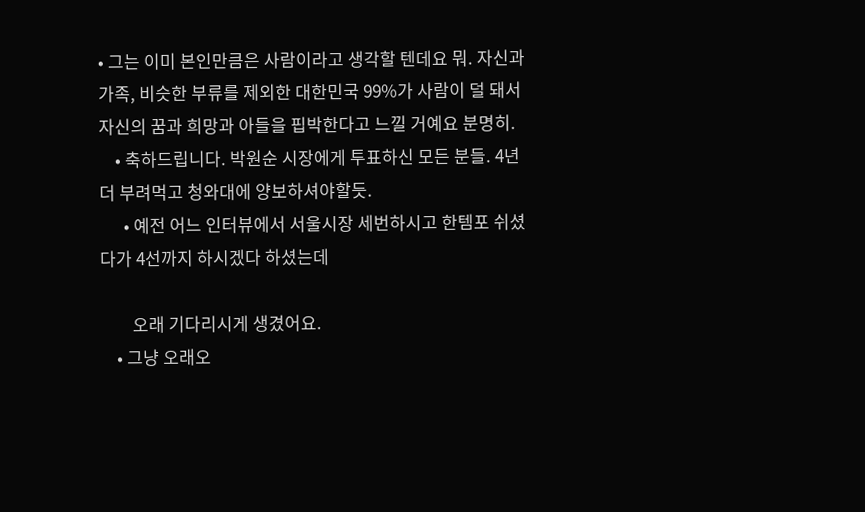• 그는 이미 본인만큼은 사람이라고 생각할 텐데요 뭐. 자신과 가족, 비슷한 부류를 제외한 대한민국 99%가 사람이 덜 돼서 자신의 꿈과 희망과 아들을 핍박한다고 느낄 거예요 분명히.
    • 축하드립니다. 박원순 시장에게 투표하신 모든 분들. 4년 더 부려먹고 청와대에 양보하셔야할듯.
      • 예전 어느 인터뷰에서 서울시장 세번하시고 한템포 쉬셨다가 4선까지 하시겠다 하셨는데

        오래 기다리시게 생겼어요.
    • 그냥 오래오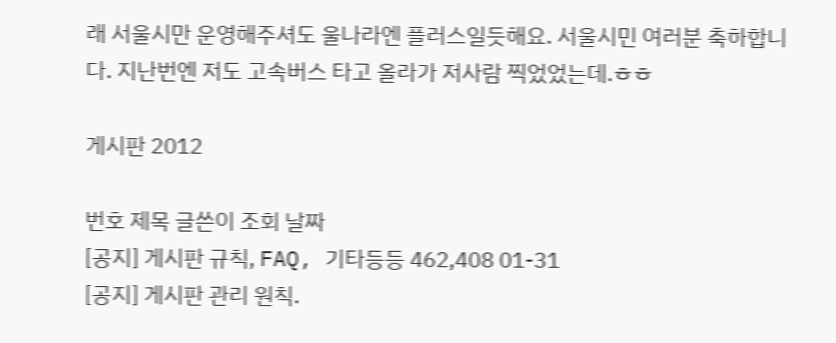래 서울시만 운영해주셔도 울나라엔 플러스일듯해요. 서울시민 여러분 축하합니다. 지난번엔 저도 고속버스 타고 올라가 저사람 찍었었는데.ㅎㅎ

게시판 2012

번호 제목 글쓴이 조회 날짜
[공지] 게시판 규칙, FAQ, 기타등등 462,408 01-31
[공지] 게시판 관리 원칙.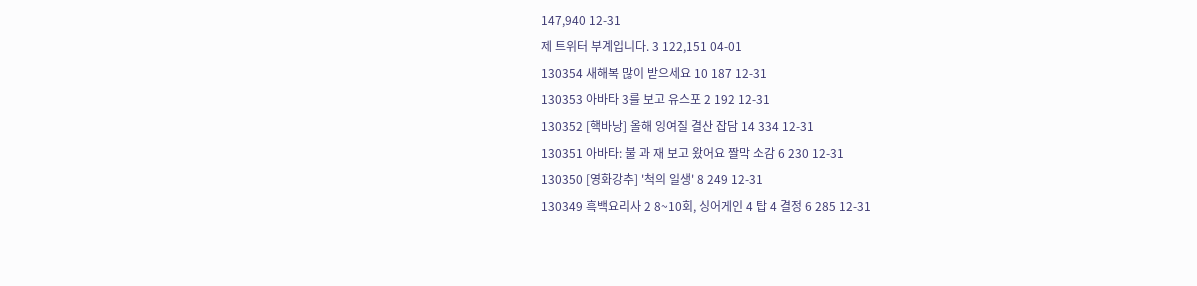147,940 12-31
제 트위터 부계입니다. 3 122,151 04-01
130354 새해복 많이 받으세요 10 187 12-31
130353 아바타 3를 보고 유스포 2 192 12-31
130352 [핵바낭] 올해 잉여질 결산 잡담 14 334 12-31
130351 아바타: 불 과 재 보고 왔어요 짤막 소감 6 230 12-31
130350 [영화강추] '척의 일생' 8 249 12-31
130349 흑백요리사 2 8~10회, 싱어게인 4 탑 4 결정 6 285 12-31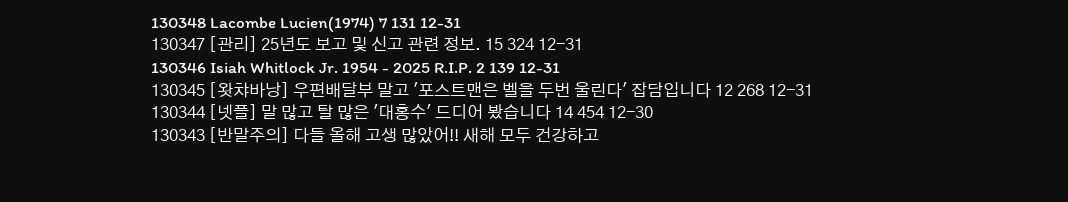130348 Lacombe Lucien(1974) 7 131 12-31
130347 [관리] 25년도 보고 및 신고 관련 정보. 15 324 12-31
130346 Isiah Whitlock Jr. 1954 - 2025 R.I.P. 2 139 12-31
130345 [왓챠바낭] 우편배달부 말고 '포스트맨은 벨을 두번 울린다' 잡담입니다 12 268 12-31
130344 [넷플] 말 많고 탈 많은 '대홍수' 드디어 봤습니다 14 454 12-30
130343 [반말주의] 다들 올해 고생 많았어!! 새해 모두 건강하고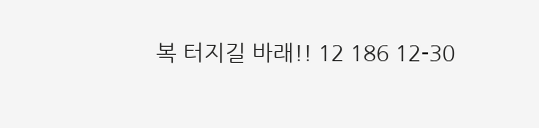복 터지길 바래!! 12 186 12-30